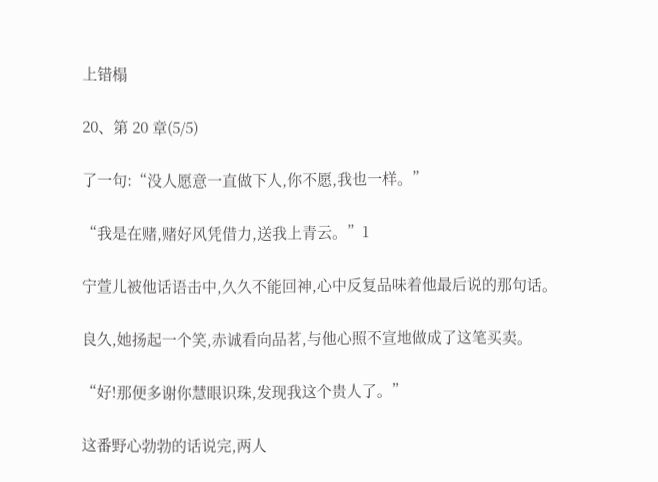上错榻

20、第 20 章(5/5)

了一句:“没人愿意一直做下人,你不愿,我也一样。”

“我是在赌,赌好风凭借力,送我上青云。”1

宁萱儿被他话语击中,久久不能回神,心中反复品味着他最后说的那句话。

良久,她扬起一个笑,赤诚看向品茗,与他心照不宣地做成了这笔买卖。

“好!那便多谢你慧眼识珠,发现我这个贵人了。”

这番野心勃勃的话说完,两人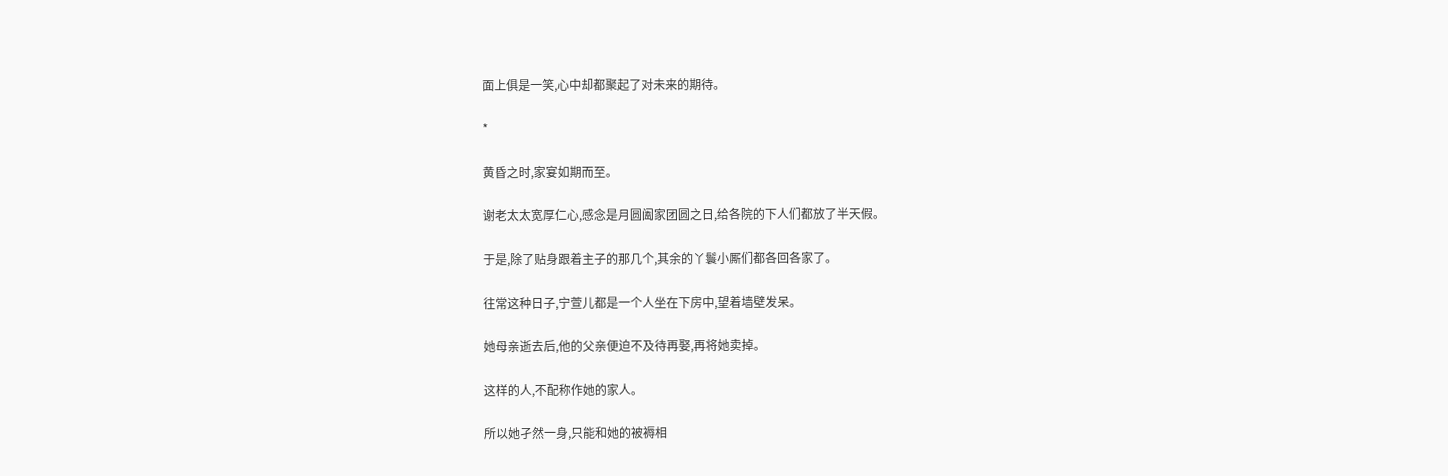面上俱是一笑,心中却都聚起了对未来的期待。

*

黄昏之时,家宴如期而至。

谢老太太宽厚仁心,感念是月圆阖家团圆之日,给各院的下人们都放了半天假。

于是,除了贴身跟着主子的那几个,其余的丫鬟小厮们都各回各家了。

往常这种日子,宁萱儿都是一个人坐在下房中,望着墙壁发呆。

她母亲逝去后,他的父亲便迫不及待再娶,再将她卖掉。

这样的人,不配称作她的家人。

所以她孑然一身,只能和她的被褥相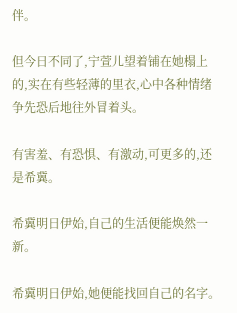伴。

但今日不同了,宁萱儿望着铺在她榻上的,实在有些轻薄的里衣,心中各种情绪争先恐后地往外冒着头。

有害羞、有恐惧、有激动,可更多的,还是希冀。

希冀明日伊始,自己的生活便能焕然一新。

希冀明日伊始,她便能找回自己的名字。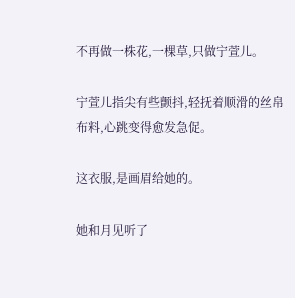不再做一株花,一棵草,只做宁萱儿。

宁萱儿指尖有些颤抖,轻抚着顺滑的丝帛布料,心跳变得愈发急促。

这衣服,是画眉给她的。

她和月见听了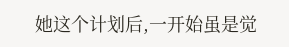她这个计划后,一开始虽是觉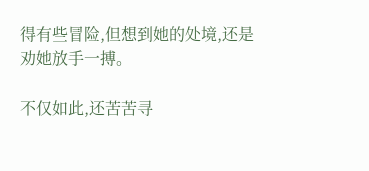得有些冒险,但想到她的处境,还是劝她放手一搏。

不仅如此,还苦苦寻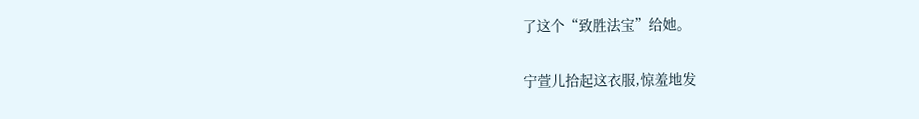了这个“致胜法宝”给她。

宁萱儿拾起这衣服,惊羞地发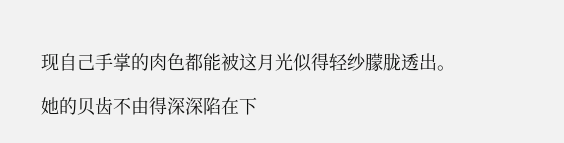现自己手掌的肉色都能被这月光似得轻纱朦胧透出。

她的贝齿不由得深深陷在下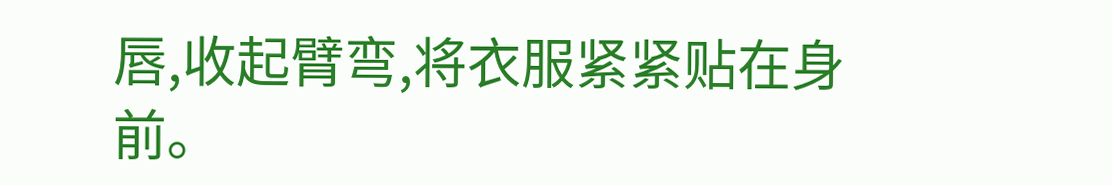唇,收起臂弯,将衣服紧紧贴在身前。